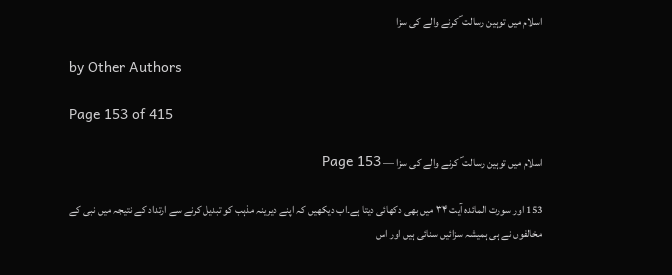اسلام میں توہین رسالت ؐ کرنے والے کی سزا

by Other Authors

Page 153 of 415

اسلام میں توہین رسالت ؐ کرنے والے کی سزا — Page 153

153 اور سورت المائدہ آیت ۳۴ میں بھی دکھائی دیتا ہے۔اب دیکھیں کہ اپنے دیرینہ مذہب کو تبدیل کرنے سے ارتداد کے نتیجہ میں نبی کے مخالفوں نے ہی ہمیشہ سزائیں سنائی ہیں اور اس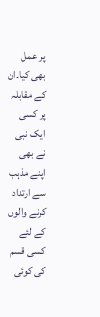پر عمل بھی کیا۔ان کے مقابلہ پر کسی ایک نبی نے بھی اپنے مذہب سے ارتداد کرنے والوں کے لئے کسی قسم کی کوئی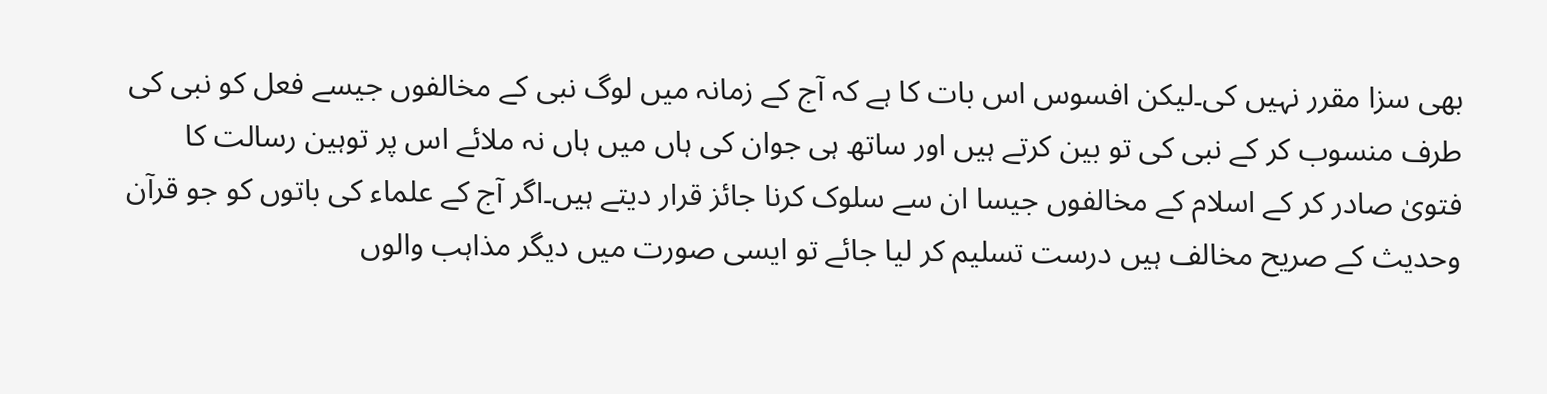بھی سزا مقرر نہیں کی۔لیکن افسوس اس بات کا ہے کہ آج کے زمانہ میں لوگ نبی کے مخالفوں جیسے فعل کو نبی کی طرف منسوب کر کے نبی کی تو بین کرتے ہیں اور ساتھ ہی جوان کی ہاں میں ہاں نہ ملائے اس پر توہین رسالت کا فتویٰ صادر کر کے اسلام کے مخالفوں جیسا ان سے سلوک کرنا جائز قرار دیتے ہیں۔اگر آج کے علماء کی باتوں کو جو قرآن وحدیث کے صریح مخالف ہیں درست تسلیم کر لیا جائے تو ایسی صورت میں دیگر مذاہب والوں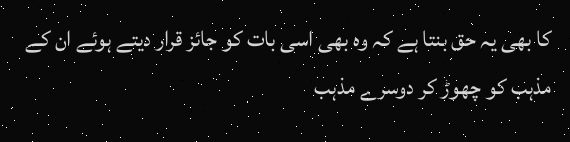کا بھی یہ حق بنتا ہے کہ وہ بھی اسی بات کو جائز قرار دیتے ہوئے ان کے مذہب کو چھوڑ کر دوسرے مذہب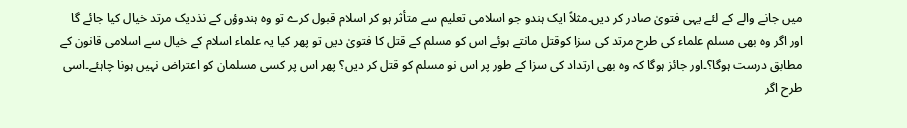میں جانے والے کے لئے یہی فتویٰ صادر کر دیں۔مثلاً ایک ہندو جو اسلامی تعلیم سے متأثر ہو کر اسلام قبول کرے تو وہ ہندوؤں کے نذدیک مرتد خیال کیا جائے گا اور اگر وہ بھی مسلم علماء کی طرح مرتد کی سزا کوقتل مانتے ہوئے اس کو مسلم کے قتل کا فتویٰ دیں تو پھر کیا یہ علماء اسلام کے خیال سے اسلامی قانون کے مطابق درست ہوگا؟۔اور جائز ہوگا کہ وہ بھی ارتداد کی سزا کے طور پر اس نو مسلم کو قتل کر دیں؟ پھر اس پر کسی مسلمان کو اعتراض نہیں ہونا چاہئے۔اسی طرح اگر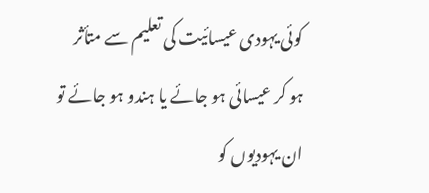کوئی یہودی عیسائیت کی تعلیم سے متأثر ہو کر عیسائی ہو جائے یا ہندو ہو جائے تو ان یہودیوں کو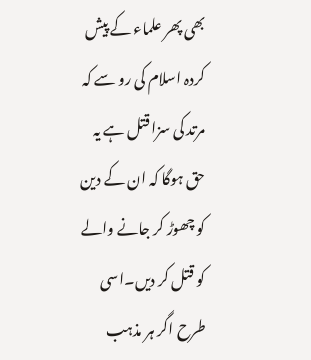بھی پھر علماء کے پیش کردہ اسلام کی رو سے کہ مرتد کی سزا قتل ہے یہ حق ہوگا کہ ان کے دین کو چھوڑ کر جانے والے کو قتل کر دیں۔اسی طرح اگر ہر مذہب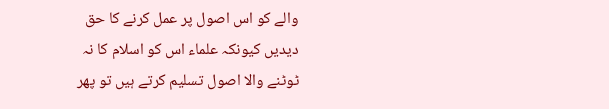والے کو اس اصول پر عمل کرنے کا حق دیدیں کیونکہ علماء اس کو اسلام کا نہ ٹوٹنے والا اصول تسلیم کرتے ہیں تو پھر